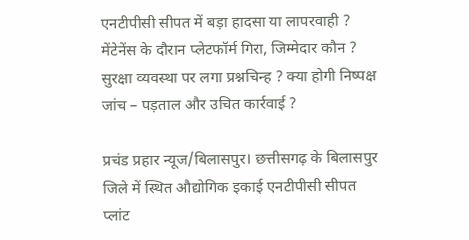एनटीपीसी सीपत में बड़ा हादसा या लापरवाही ? मेंटेनेंस के दौरान प्लेटफॉर्म गिरा, जिम्मेदार कौन ? सुरक्षा व्यवस्था पर लगा प्रश्नचिन्ह ? क्या होगी निष्पक्ष जांच – पड़ताल और उचित कार्रवाई ?

प्रचंड प्रहार न्यूज/बिलासपुर। छत्तीसगढ़ के बिलासपुर जिले में स्थित औद्योगिक इकाई एनटीपीसी सीपत प्लांट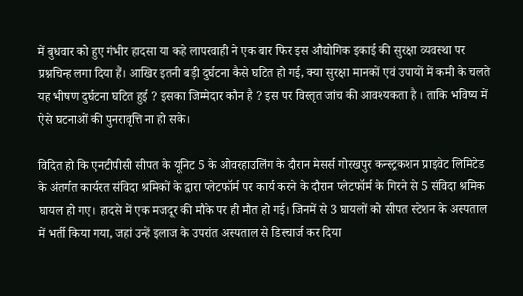में बुधवार को हुए गंभीर हादसा या कहे लापरवाही ने एक बार फिर इस औद्योगिक इकाई की सुरक्षा व्यवस्था पर प्रश्नचिन्ह लगा दिया हैं। आखिर इतनी बड़ी दुर्घटना कैसे घटित हो गई, क्या सुरक्षा मानकों एवं उपायों में कमी के चलते यह भीषण दुर्घटना घटित हुई ? इसका जिम्मेदार कौन है ? इस पर विस्तृत जांच की आवश्यकता है । ताकि भविष्य में ऐसे घटनाओं की पुनरावृत्ति ना हो सके।

विदित हो कि एनटीपीसी सीपत के यूनिट 5 के ओवरहाउलिंग के दौरान मेसर्स गोरखपुर कन्स्ट्रकशन प्राइवेट लिमिटेड के अंतर्गत कार्यरत संविदा श्रमिकों के द्वारा प्लेटफॉर्म पर कार्य करने के दौरान प्लेटफॉर्म के गिरने से 5 संविदा श्रमिक घायल हो गए। हादसे में एक मजदूर की मौके पर ही मौत हो गई। जिनमें से 3 घायलों को सीपत स्टेशन के अस्पताल में भर्ती किया गया, जहां उन्हें इलाज के उपरांत अस्पताल से डिस्चार्ज कर दिया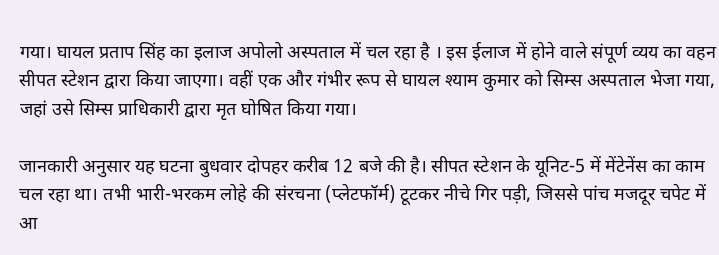गया। घायल प्रताप सिंह का इलाज अपोलो अस्पताल में चल रहा है । इस ईलाज में होने वाले संपूर्ण व्यय का वहन सीपत स्टेशन द्वारा किया जाएगा। वहीं एक और गंभीर रूप से घायल श्याम कुमार को सिम्स अस्पताल भेजा गया, जहां उसे सिम्स प्राधिकारी द्वारा मृत घोषित किया गया।

जानकारी अनुसार यह घटना बुधवार दोपहर करीब 12 बजे की है। सीपत स्टेशन के यूनिट-5 में मेंटेनेंस का काम चल रहा था। तभी भारी-भरकम लोहे की संरचना (प्लेटफॉर्म) टूटकर नीचे गिर पड़ी, जिससे पांच मजदूर चपेट में आ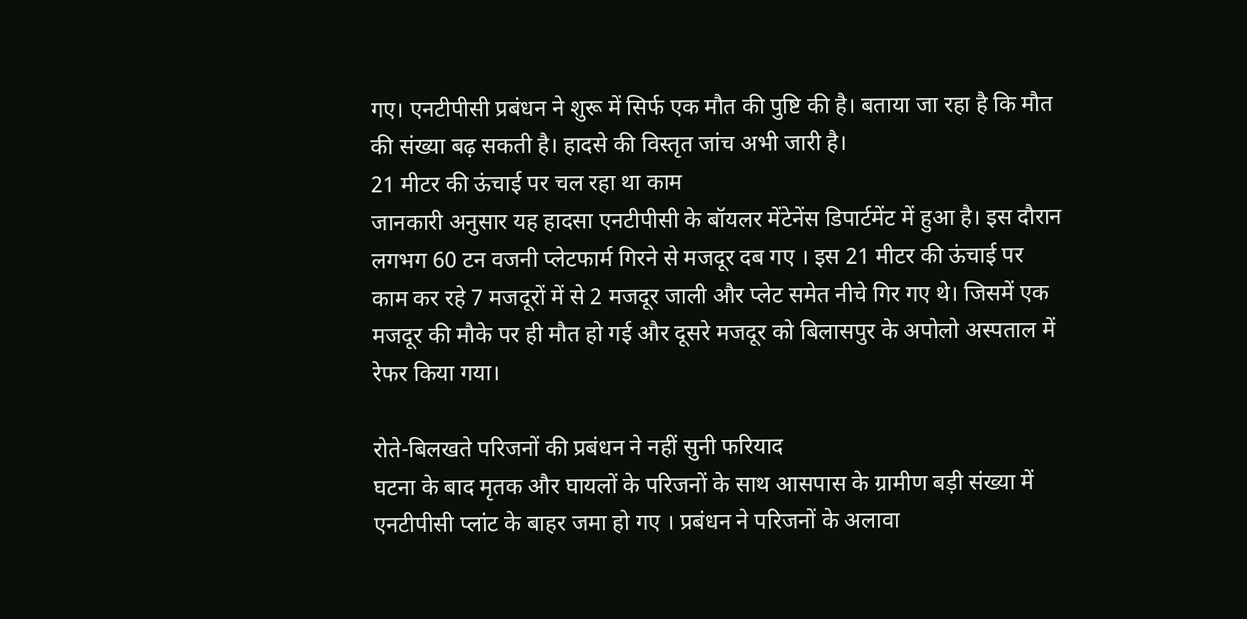गए। एनटीपीसी प्रबंधन ने शुरू में सिर्फ एक मौत की पुष्टि की है। बताया जा रहा है कि मौत की संख्या बढ़ सकती है। हादसे की विस्तृत जांच अभी जारी है।
21 मीटर की ऊंचाई पर चल रहा था काम
जानकारी अनुसार यह हादसा एनटीपीसी के बॉयलर मेंटेनेंस डिपार्टमेंट में हुआ है। इस दौरान लगभग 60 टन वजनी प्लेटफार्म गिरने से मजदूर दब गए । इस 21 मीटर की ऊंचाई पर काम कर रहे 7 मजदूरों में से 2 मजदूर जाली और प्लेट समेत नीचे गिर गए थे। जिसमें एक मजदूर की मौके पर ही मौत हो गई और दूसरे मजदूर को बिलासपुर के अपोलो अस्पताल में रेफर किया गया।

रोते-बिलखते परिजनों की प्रबंधन ने नहीं सुनी फरियाद
घटना के बाद मृतक और घायलों के परिजनों के साथ आसपास के ग्रामीण बड़ी संख्या में एनटीपीसी प्लांट के बाहर जमा हो गए । प्रबंधन ने परिजनों के अलावा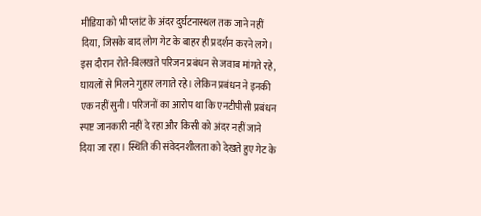मीडिया को भी प्लांट के अंदर दुर्घटनास्थल तक जाने नहीं दिया, जिसके बाद लोग गेट के बाहर ही प्रदर्शन करने लगे। इस दौरान रोते-बिलखते परिजन प्रबंधन से जवाब मांगते रहे, घायलों से मिलने गुहार लगाते रहे। लेकिन प्रबंधन ने इनकी एक नहीं सुनी। परिजनों का आरोप था कि एनटीपीसी प्रबंधन स्पष्ट जानकारी नहीं दे रहा और किसी को अंदर नहीं जाने दिया जा रहा। स्थिति की संवेदनशीलता को देखते हुए गेट के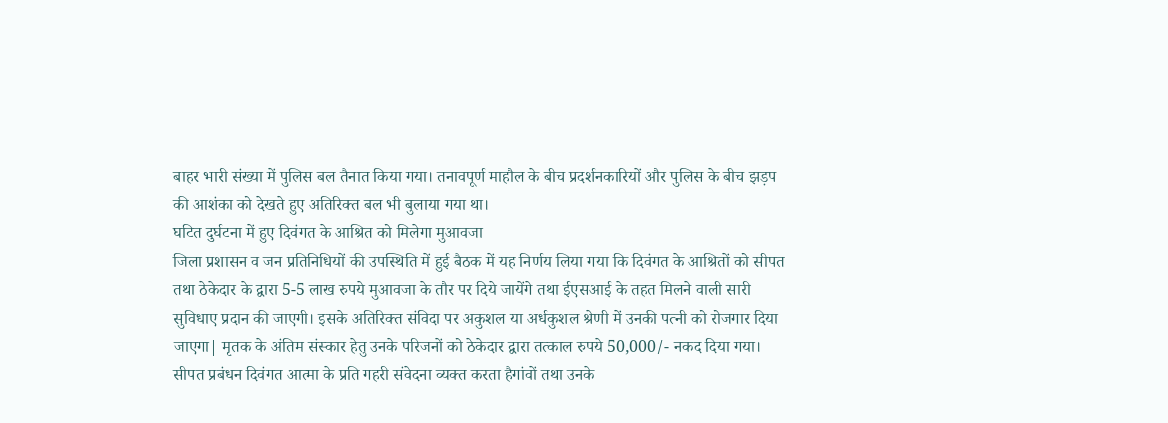बाहर भारी संख्या में पुलिस बल तैनात किया गया। तनावपूर्ण माहौल के बीच प्रदर्शनकारियों और पुलिस के बीच झड़प की आशंका को देखते हुए अतिरिक्त बल भी बुलाया गया था।
घटित दुर्घटना में हुए दिवंगत के आश्रित को मिलेगा मुआवजा
जिला प्रशासन व जन प्रतिनिधियों की उपस्थिति में हुई बैठक में यह निर्णय लिया गया कि दिवंगत के आश्रितों को सीपत तथा ठेकेदार के द्वारा 5-5 लाख रुपये मुआवजा के तौर पर दिये जायेंगे तथा ईएसआई के तहत मिलने वाली सारी सुविधाए प्रदान की जाएगी। इसके अतिरिक्त संविदा पर अकुशल या अर्धकुशल श्रेणी में उनकी पत्नी को रोजगार दिया जाएगा| मृतक के अंतिम संस्कार हेतु उनके परिजनों को ठेकेदार द्वारा तत्काल रुपये 50,000/- नकद दिया गया।
सीपत प्रबंधन दिवंगत आत्मा के प्रति गहरी संवेदना व्यक्त करता हैगांवों तथा उनके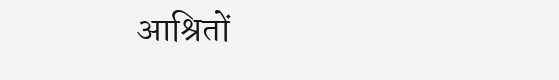आश्रितों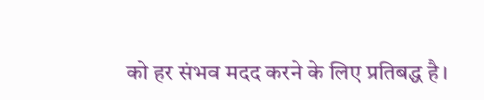को हर संभव मदद करने के लिए प्रतिबद्ध है।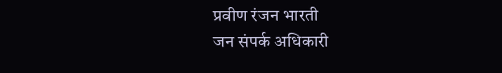प्रवीण रंजन भारती
जन संपर्क अधिकारी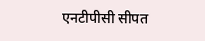एनटीपीसी सीपत